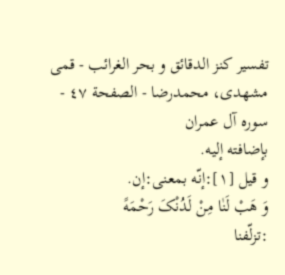تفسیر کنز الدقائق و بحر الغرائب - قمی مشهدی، محمدرضا - الصفحة ٤٧ - سوره آل عمران
بإضافته إلیه.
و قیل [١]:إنّه بمعنی:إن.
وَ هَبْ لَنٰا مِنْ لَدُنْکَ رَحْمَهً
:تزلّفنا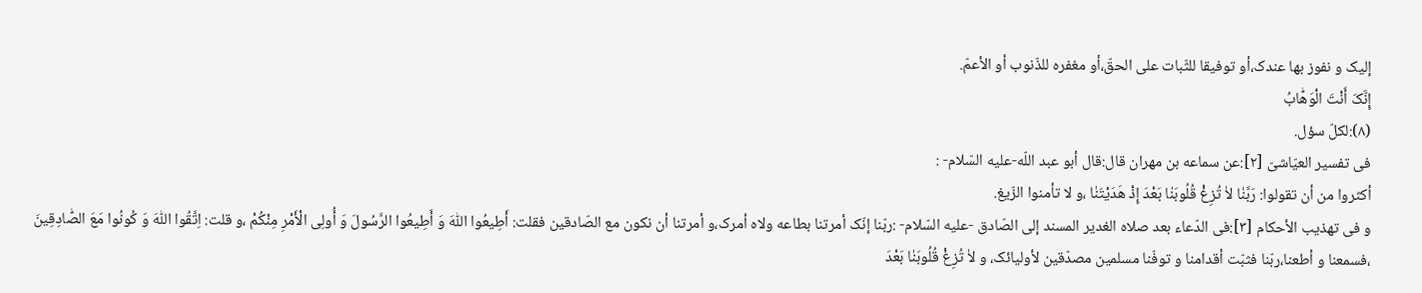إلیک و نفوز بها عندک،أو توفیقا للثّبات علی الحقّ،أو مغفره للذّنوب أو الأعمّ.
إِنَّکَ أَنْتَ الْوَهّٰابُ
(٨):لکلّ سؤل.
فی تفسیر العیّاشیّ [٢]:عن سماعه بن مهران قال:قال أبو عبد اللّه-علیه السّلام- :
أکثروا من أن تقولوا: رَبَّنٰا لاٰ تُزِغْ قُلُوبَنٰا بَعْدَ إِذْ هَدَیْتَنٰا ،و لا تأمنوا الزّیغ.
و فی تهذیب الأحکام [٣]:فی الدّعاء بعد صلاه الغدیر المسند إلی الصّادق -علیه السّلام- :ربّنا إنّک أمرتنا بطاعه ولاه أمرک،و أمرتنا أن نکون مع الصّادقین فقلت: أَطِیعُوا اللّٰهَ وَ أَطِیعُوا الرَّسُولَ وَ أُولِی الْأَمْرِ مِنْکُمْ ،و قلت: اِتَّقُوا اللّٰهَ وَ کُونُوا مَعَ الصّٰادِقِینَ ،فسمعنا و أطعنا،ربّنا فثبّت أقدامنا و توفّنا مسلمین مصدّقین لأولیائک، و لاٰ تُزِغْ قُلُوبَنٰا بَعْدَ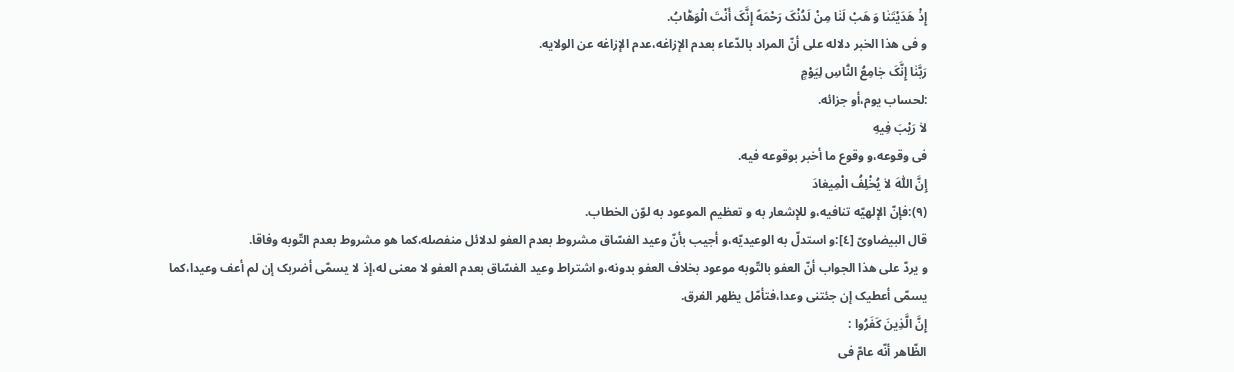إِذْ هَدَیْتَنٰا وَ هَبْ لَنٰا مِنْ لَدُنْکَ رَحْمَهً إِنَّکَ أَنْتَ الْوَهّٰابُ.
و فی هذا الخبر دلاله علی أنّ المراد بالدّعاء بعدم الإزاغه،عدم الإزاغه عن الولایه.
رَبَّنٰا إِنَّکَ جٰامِعُ النّٰاسِ لِیَوْمٍ
:لحساب یوم،أو جزائه.
لاٰ رَیْبَ فِیهِ
فی وقوعه،و وقوع ما أخبر بوقوعه فیه.
إِنَّ اللّٰهَ لاٰ یُخْلِفُ الْمِیعٰادَ
(٩):فإنّ الإلهیّه تنافیه،و للإشعار به و تعظیم الموعود به لوّن الخطاب.
قال البیضاویّ [٤]:و استدلّ به الوعیدیّه،و أجیب بأنّ وعید الفسّاق مشروط بعدم العفو لدلائل منفصله،کما هو مشروط بعدم التّوبه وفاقا.
و یردّ علی هذا الجواب أنّ العفو بالتّوبه موعود بخلاف العفو بدونه،و اشتراط وعید الفسّاق بعدم العفو لا معنی له،إذ لا یسمّی أضربک إن لم أعف وعیدا،کما یسمّی أعطیک إن جئتنی وعدا،فتأمّل یظهر الفرق.
إِنَّ الَّذِینَ کَفَرُوا :
الظّاهر أنّه عامّ فی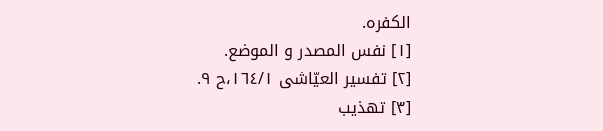الکفره.
[١] نفس المصدر و الموضع.
[٢] تفسیر العیّاشی ١٦٤/١،ح ٩.
[٣] تهذیب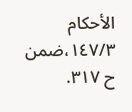الأحکام ١٤٧/٣،ضمن ح ٣١٧.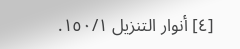[٤] أنوار التنزیل ١٥٠/١.